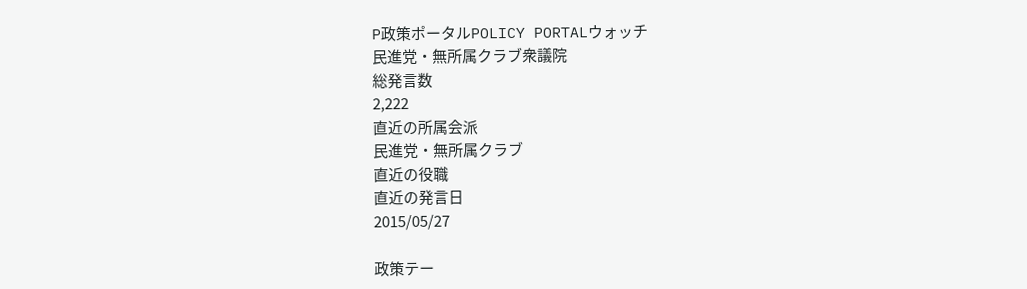P政策ポータルPOLICY PORTALウォッチ
民進党・無所属クラブ衆議院
総発言数
2,222
直近の所属会派
民進党・無所属クラブ
直近の役職
直近の発言日
2015/05/27

政策テー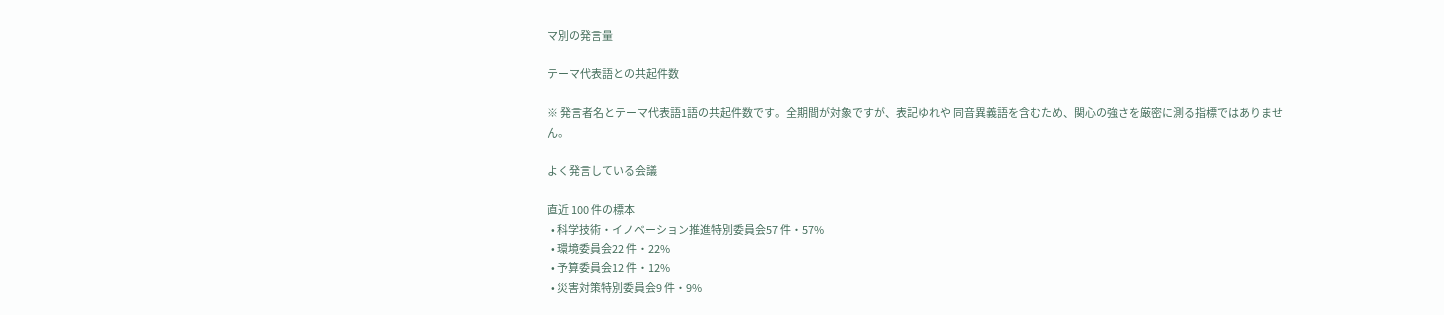マ別の発言量

テーマ代表語との共起件数

※ 発言者名とテーマ代表語1語の共起件数です。全期間が対象ですが、表記ゆれや 同音異義語を含むため、関心の強さを厳密に測る指標ではありません。

よく発言している会議

直近 100 件の標本
  • 科学技術・イノベーション推進特別委員会57 件・57%
  • 環境委員会22 件・22%
  • 予算委員会12 件・12%
  • 災害対策特別委員会9 件・9%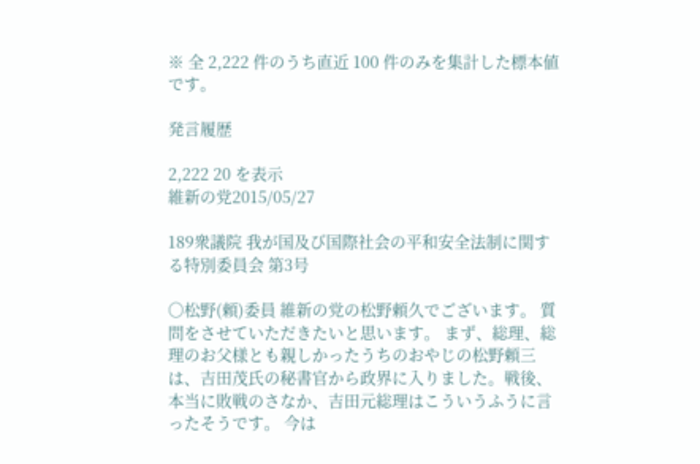※ 全 2,222 件のうち直近 100 件のみを集計した標本値です。

発言履歴

2,222 20 を表示
維新の党2015/05/27

189衆議院 我が国及び国際社会の平和安全法制に関する特別委員会 第3号

○松野(頼)委員 維新の党の松野頼久でございます。 質問をさせていただきたいと思います。 まず、総理、総理のお父様とも親しかったうちのおやじの松野頼三は、吉田茂氏の秘書官から政界に入りました。戦後、本当に敗戦のさなか、吉田元総理はこういうふうに言ったそうです。 今は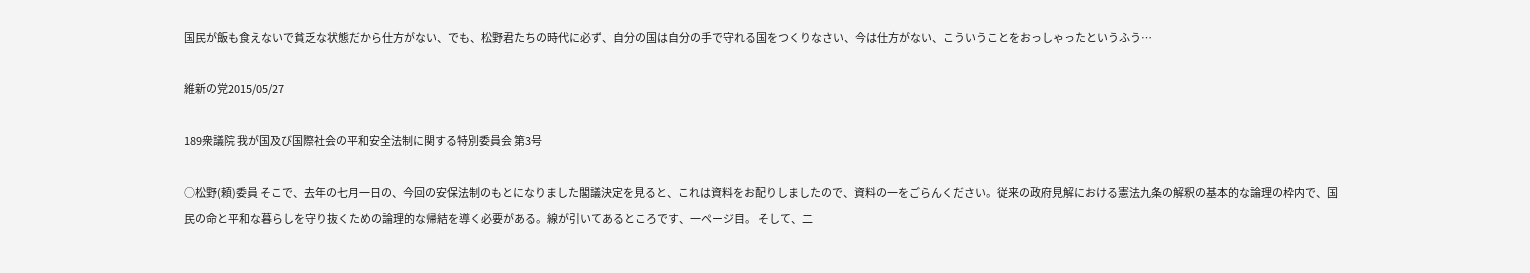国民が飯も食えないで貧乏な状態だから仕方がない、でも、松野君たちの時代に必ず、自分の国は自分の手で守れる国をつくりなさい、今は仕方がない、こういうことをおっしゃったというふう…

維新の党2015/05/27

189衆議院 我が国及び国際社会の平和安全法制に関する特別委員会 第3号

○松野(頼)委員 そこで、去年の七月一日の、今回の安保法制のもとになりました閣議決定を見ると、これは資料をお配りしましたので、資料の一をごらんください。従来の政府見解における憲法九条の解釈の基本的な論理の枠内で、国民の命と平和な暮らしを守り抜くための論理的な帰結を導く必要がある。線が引いてあるところです、一ページ目。 そして、二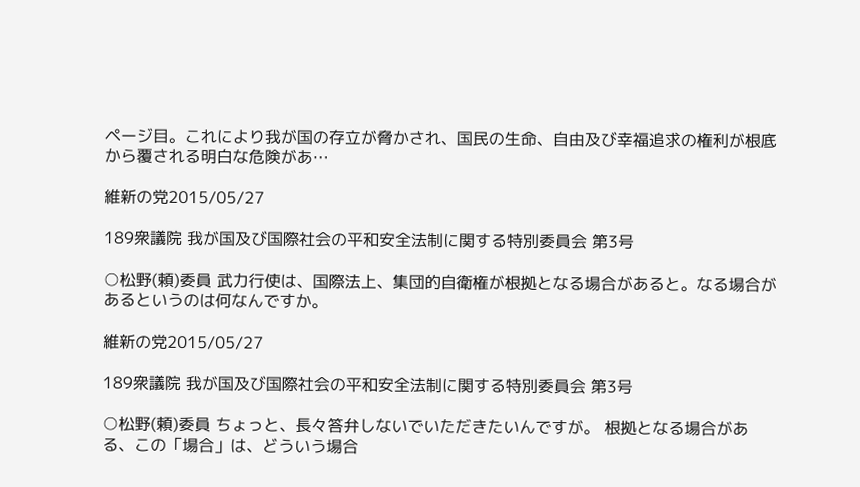ページ目。これにより我が国の存立が脅かされ、国民の生命、自由及び幸福追求の権利が根底から覆される明白な危険があ…

維新の党2015/05/27

189衆議院 我が国及び国際社会の平和安全法制に関する特別委員会 第3号

○松野(頼)委員 武力行使は、国際法上、集団的自衛権が根拠となる場合があると。なる場合があるというのは何なんですか。

維新の党2015/05/27

189衆議院 我が国及び国際社会の平和安全法制に関する特別委員会 第3号

○松野(頼)委員 ちょっと、長々答弁しないでいただきたいんですが。 根拠となる場合がある、この「場合」は、どういう場合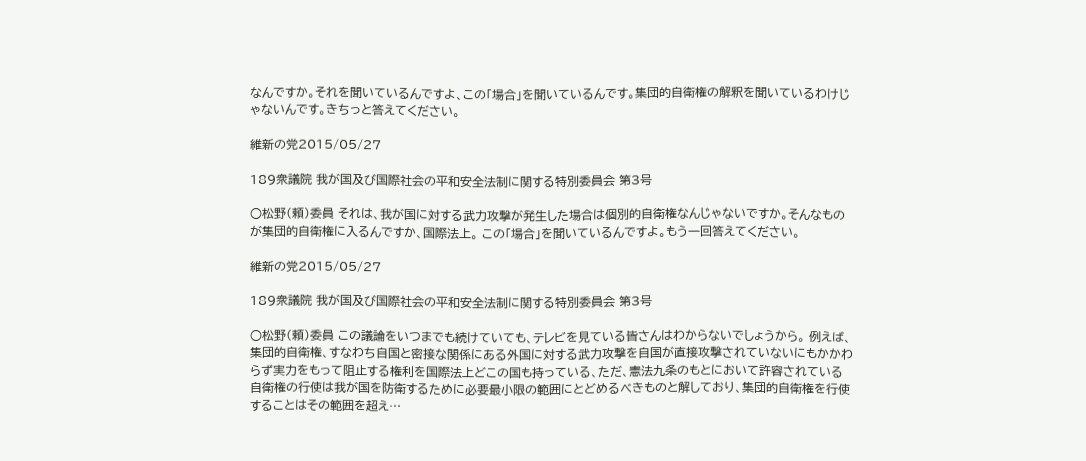なんですか。それを聞いているんですよ、この「場合」を聞いているんです。集団的自衛権の解釈を聞いているわけじゃないんです。きちっと答えてください。

維新の党2015/05/27

189衆議院 我が国及び国際社会の平和安全法制に関する特別委員会 第3号

○松野(頼)委員 それは、我が国に対する武力攻撃が発生した場合は個別的自衛権なんじゃないですか。そんなものが集団的自衛権に入るんですか、国際法上。 この「場合」を聞いているんですよ。もう一回答えてください。

維新の党2015/05/27

189衆議院 我が国及び国際社会の平和安全法制に関する特別委員会 第3号

○松野(頼)委員 この議論をいつまでも続けていても、テレビを見ている皆さんはわからないでしょうから。 例えば、集団的自衛権、すなわち自国と密接な関係にある外国に対する武力攻撃を自国が直接攻撃されていないにもかかわらず実力をもって阻止する権利を国際法上どこの国も持っている、ただ、憲法九条のもとにおいて許容されている自衛権の行使は我が国を防衛するために必要最小限の範囲にとどめるべきものと解しており、集団的自衛権を行使することはその範囲を超え…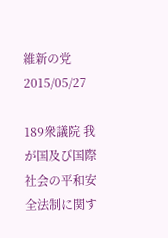維新の党2015/05/27

189衆議院 我が国及び国際社会の平和安全法制に関す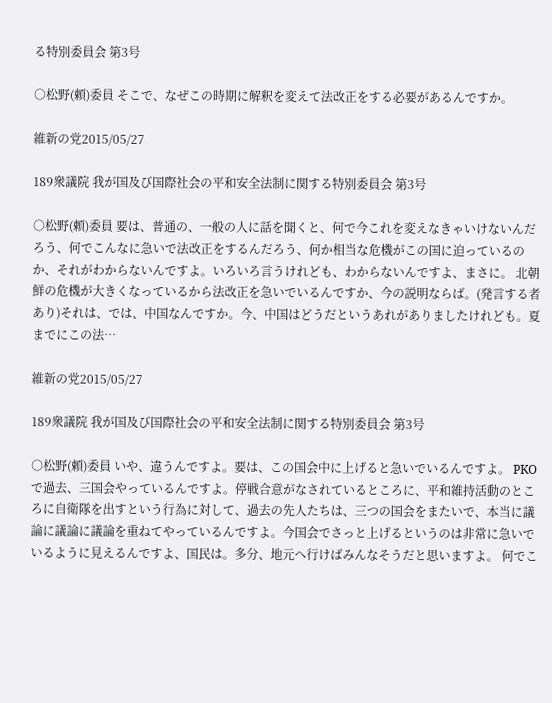る特別委員会 第3号

○松野(頼)委員 そこで、なぜこの時期に解釈を変えて法改正をする必要があるんですか。

維新の党2015/05/27

189衆議院 我が国及び国際社会の平和安全法制に関する特別委員会 第3号

○松野(頼)委員 要は、普通の、一般の人に話を聞くと、何で今これを変えなきゃいけないんだろう、何でこんなに急いで法改正をするんだろう、何か相当な危機がこの国に迫っているのか、それがわからないんですよ。いろいろ言うけれども、わからないんですよ、まさに。 北朝鮮の危機が大きくなっているから法改正を急いでいるんですか、今の説明ならば。(発言する者あり)それは、では、中国なんですか。今、中国はどうだというあれがありましたけれども。夏までにこの法…

維新の党2015/05/27

189衆議院 我が国及び国際社会の平和安全法制に関する特別委員会 第3号

○松野(頼)委員 いや、違うんですよ。要は、この国会中に上げると急いでいるんですよ。 PKOで過去、三国会やっているんですよ。停戦合意がなされているところに、平和維持活動のところに自衛隊を出すという行為に対して、過去の先人たちは、三つの国会をまたいで、本当に議論に議論に議論を重ねてやっているんですよ。今国会でさっと上げるというのは非常に急いでいるように見えるんですよ、国民は。多分、地元へ行けばみんなそうだと思いますよ。 何でこ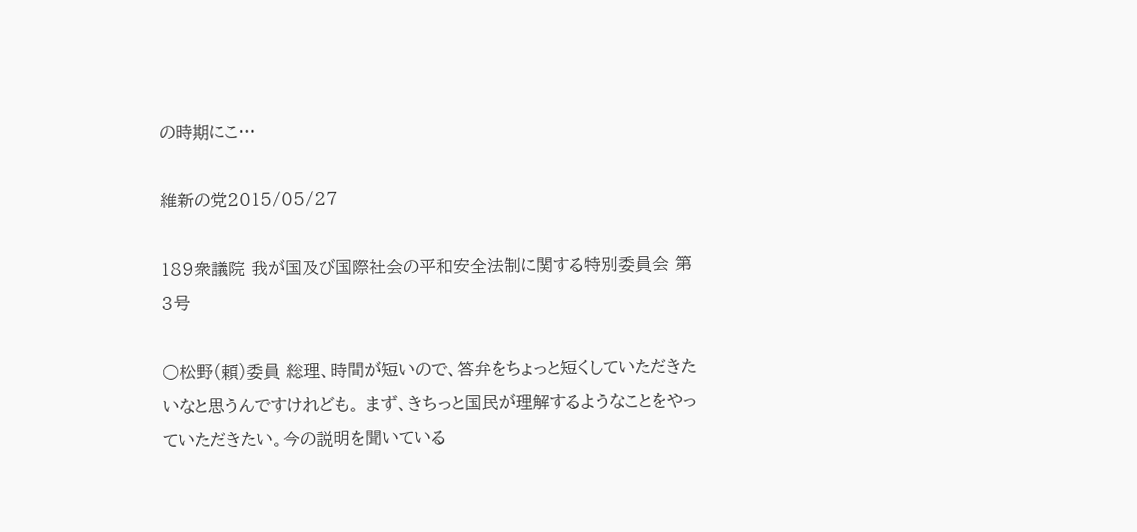の時期にこ…

維新の党2015/05/27

189衆議院 我が国及び国際社会の平和安全法制に関する特別委員会 第3号

○松野(頼)委員 総理、時間が短いので、答弁をちょっと短くしていただきたいなと思うんですけれども。 まず、きちっと国民が理解するようなことをやっていただきたい。今の説明を聞いている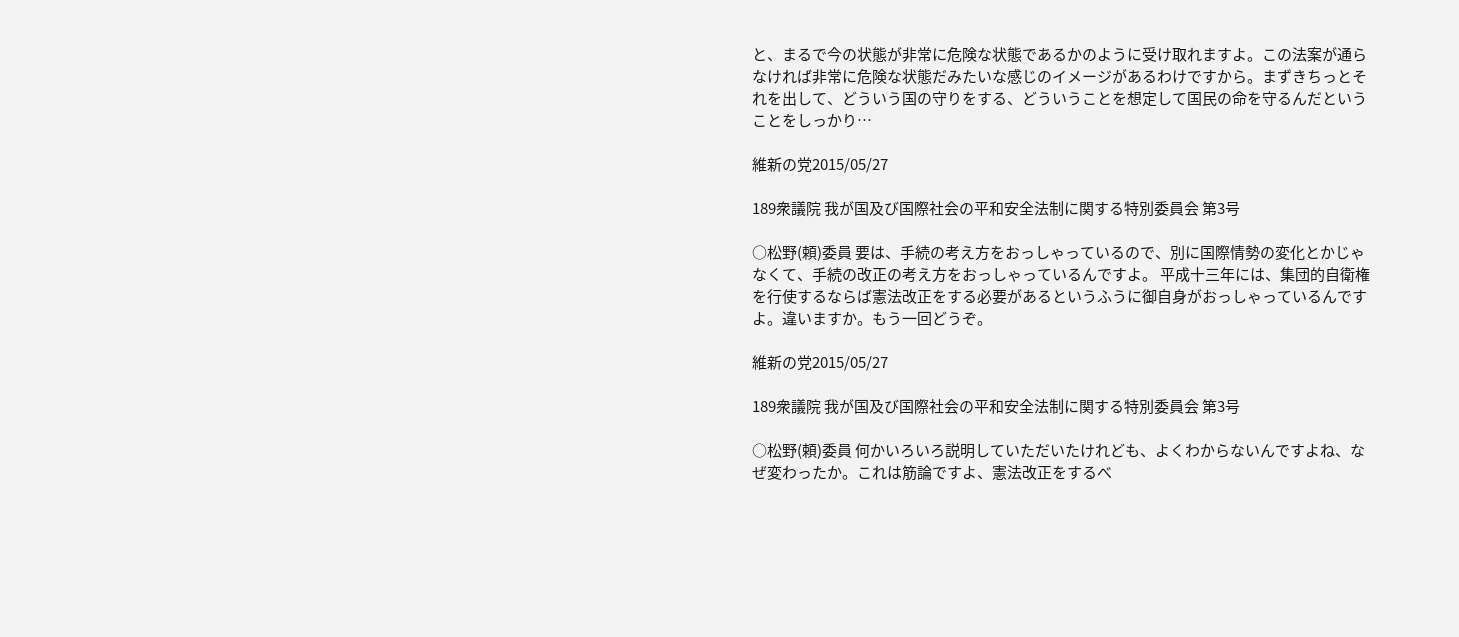と、まるで今の状態が非常に危険な状態であるかのように受け取れますよ。この法案が通らなければ非常に危険な状態だみたいな感じのイメージがあるわけですから。まずきちっとそれを出して、どういう国の守りをする、どういうことを想定して国民の命を守るんだということをしっかり…

維新の党2015/05/27

189衆議院 我が国及び国際社会の平和安全法制に関する特別委員会 第3号

○松野(頼)委員 要は、手続の考え方をおっしゃっているので、別に国際情勢の変化とかじゃなくて、手続の改正の考え方をおっしゃっているんですよ。 平成十三年には、集団的自衛権を行使するならば憲法改正をする必要があるというふうに御自身がおっしゃっているんですよ。違いますか。もう一回どうぞ。

維新の党2015/05/27

189衆議院 我が国及び国際社会の平和安全法制に関する特別委員会 第3号

○松野(頼)委員 何かいろいろ説明していただいたけれども、よくわからないんですよね、なぜ変わったか。これは筋論ですよ、憲法改正をするべ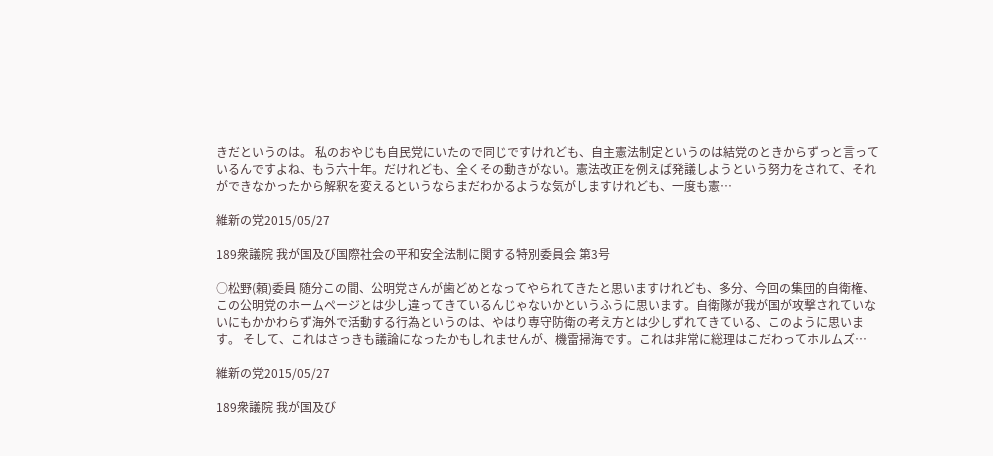きだというのは。 私のおやじも自民党にいたので同じですけれども、自主憲法制定というのは結党のときからずっと言っているんですよね、もう六十年。だけれども、全くその動きがない。憲法改正を例えば発議しようという努力をされて、それができなかったから解釈を変えるというならまだわかるような気がしますけれども、一度も憲…

維新の党2015/05/27

189衆議院 我が国及び国際社会の平和安全法制に関する特別委員会 第3号

○松野(頼)委員 随分この間、公明党さんが歯どめとなってやられてきたと思いますけれども、多分、今回の集団的自衛権、この公明党のホームページとは少し違ってきているんじゃないかというふうに思います。自衛隊が我が国が攻撃されていないにもかかわらず海外で活動する行為というのは、やはり専守防衛の考え方とは少しずれてきている、このように思います。 そして、これはさっきも議論になったかもしれませんが、機雷掃海です。これは非常に総理はこだわってホルムズ…

維新の党2015/05/27

189衆議院 我が国及び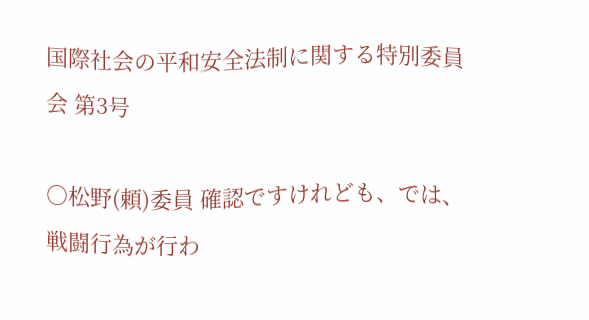国際社会の平和安全法制に関する特別委員会 第3号

○松野(頼)委員 確認ですけれども、では、戦闘行為が行わ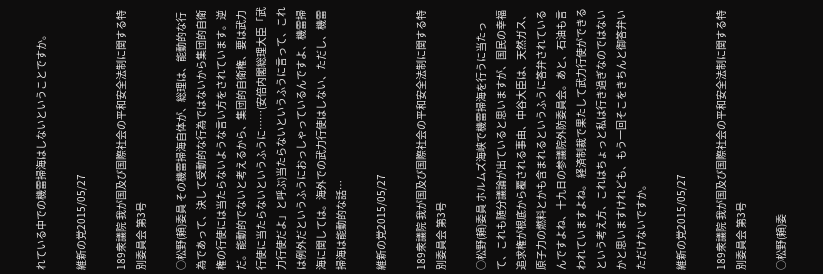れている中での機雷掃海はしないということですか。

維新の党2015/05/27

189衆議院 我が国及び国際社会の平和安全法制に関する特別委員会 第3号

○松野(頼)委員 その機雷掃海自体が、総理は、能動的な行為であって、決して受動的な行為ではないから集団的自衛権の行使には当たらないような言い方をされています。逆だ。能動的でないと考えるから、集団的自衛権、要は武力行使に当たらないというふうに……(安倍内閣総理大臣「武力行使だよ」と呼ぶ)当たらないというふうに言って、これは例外だというふうにおっしゃっているんですよ、機雷掃海に関しては。海外での武力行使はしない、ただし、機雷掃海は能動的な話…

維新の党2015/05/27

189衆議院 我が国及び国際社会の平和安全法制に関する特別委員会 第3号

○松野(頼)委員 ホルムズ海峡で機雷掃海を行うに当たって、これも随分議論が出ていると思いますが、国民の幸福追求権が根底から覆される事由、中谷大臣は、天然ガス、原子力の燃料とかも含まれるというふうに答弁されているんですよね、十九日の参議院外防委員会。あと、石油も言われていますよね。 経済制裁で果たして武力行使ができるという考え方、これはちょっと私は行き過ぎなのではないかと思いますけれども、もう一回そこをきちんと御答弁いただけないですか。

維新の党2015/05/27

189衆議院 我が国及び国際社会の平和安全法制に関する特別委員会 第3号

○松野(頼)委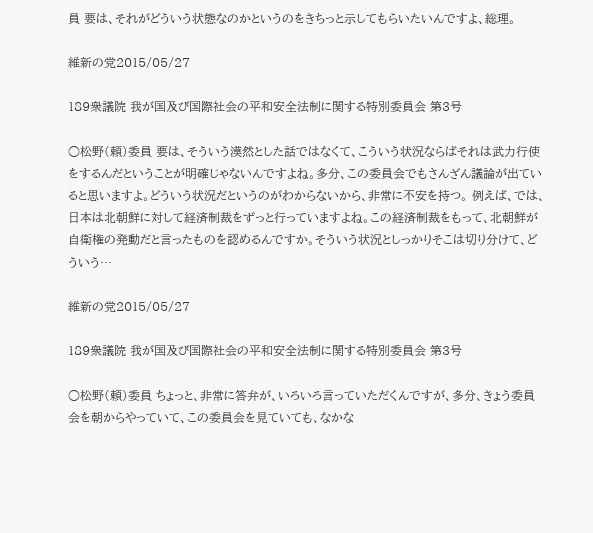員 要は、それがどういう状態なのかというのをきちっと示してもらいたいんですよ、総理。

維新の党2015/05/27

189衆議院 我が国及び国際社会の平和安全法制に関する特別委員会 第3号

○松野(頼)委員 要は、そういう漠然とした話ではなくて、こういう状況ならばそれは武力行使をするんだということが明確じゃないんですよね。多分、この委員会でもさんざん議論が出ていると思いますよ。どういう状況だというのがわからないから、非常に不安を持つ。 例えば、では、日本は北朝鮮に対して経済制裁をずっと行っていますよね。この経済制裁をもって、北朝鮮が自衛権の発動だと言ったものを認めるんですか。そういう状況としっかりそこは切り分けて、どういう…

維新の党2015/05/27

189衆議院 我が国及び国際社会の平和安全法制に関する特別委員会 第3号

○松野(頼)委員 ちょっと、非常に答弁が、いろいろ言っていただくんですが、多分、きょう委員会を朝からやっていて、この委員会を見ていても、なかな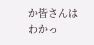か皆さんはわかっ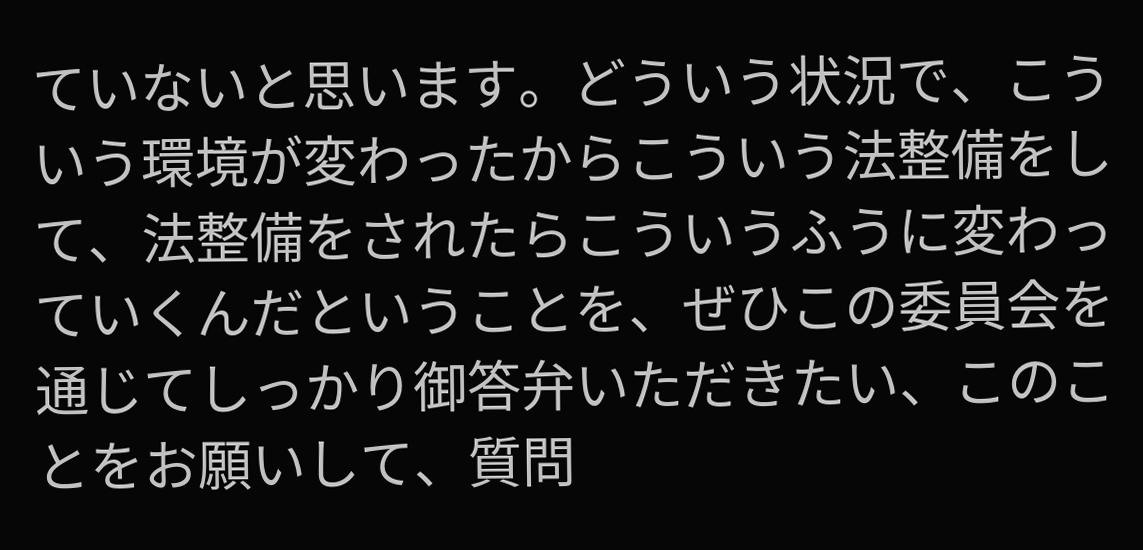ていないと思います。どういう状況で、こういう環境が変わったからこういう法整備をして、法整備をされたらこういうふうに変わっていくんだということを、ぜひこの委員会を通じてしっかり御答弁いただきたい、このことをお願いして、質問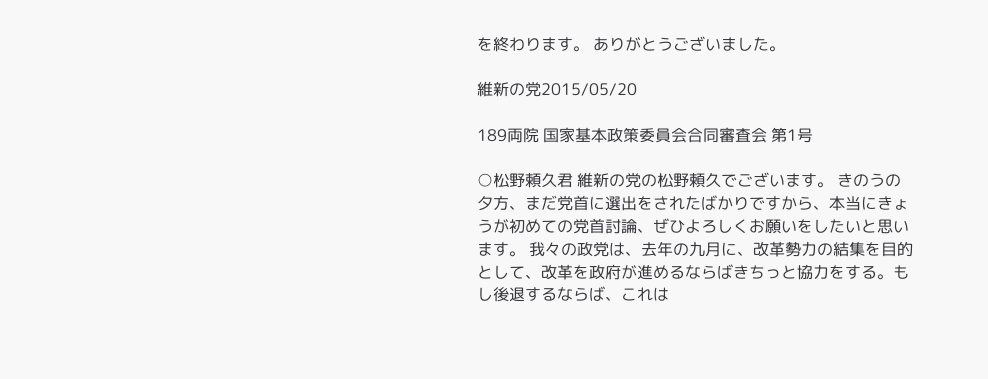を終わります。 ありがとうございました。

維新の党2015/05/20

189両院 国家基本政策委員会合同審査会 第1号

○松野頼久君 維新の党の松野頼久でございます。 きのうの夕方、まだ党首に選出をされたばかりですから、本当にきょうが初めての党首討論、ぜひよろしくお願いをしたいと思います。 我々の政党は、去年の九月に、改革勢力の結集を目的として、改革を政府が進めるならばきちっと協力をする。もし後退するならば、これは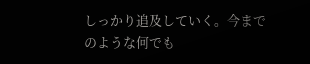しっかり追及していく。今までのような何でも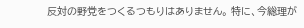反対の野党をつくるつもりはありません。 特に、今総理が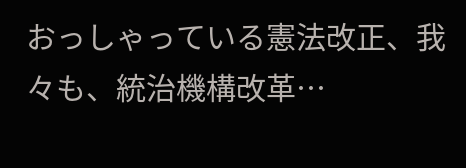おっしゃっている憲法改正、我々も、統治機構改革…